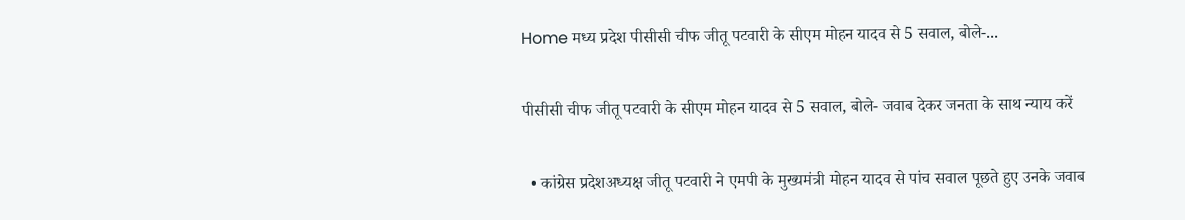Home मध्य प्रदेश पीसीसी चीफ जीतू पटवारी के सीएम मोहन यादव से 5 सवाल, बोले-...

पीसीसी चीफ जीतू पटवारी के सीएम मोहन यादव से 5 सवाल, बोले- जवाब देकर जनता के साथ न्याय करें

  • कांग्रेस प्रदेशअध्यक्ष जीतू पटवारी ने एमपी के मुख्यमंत्री मोहन यादव से पांच सवाल पूछते हुए उनके जवाब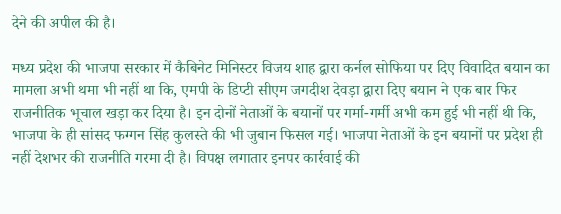देने की अपील की है।

मध्य प्रदेश की भाजपा सरकार में कैबिनेट मिनिस्टर विजय शाह द्वारा कर्नल सोफिया पर दिए विवादित बयान का मामला अभी थमा भी नहीं था कि, एमपी के डिप्टी सीएम जगदीश देवड़ा द्वारा दिए बयान ने एक बार फिर राजनीतिक भूचाल खड़ा कर दिया है। इन दोनों नेताओं के बयानों पर गर्मा-गर्मी अभी कम हुई भी नहीं थी कि, भाजपा के ही सांसद फग्गन सिंह कुलस्ते की भी जुबान फिसल गई। भाजपा नेताओं के इन बयानों पर प्रदेश ही नहीं देशभर की राजनीति गरमा दी है। विपक्ष लगातार इनपर कार्रवाई की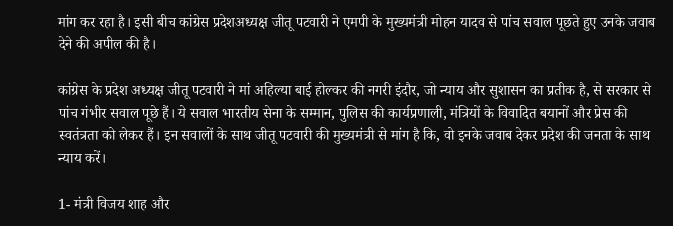मांग कर रहा है। इसी बीच कांग्रेस प्रदेशअध्यक्ष जीतू पटवारी ने एमपी के मुख्यमंत्री मोहन यादव से पांच सवाल पूछते हुए उनके जवाब देने की अपील की है।

कांग्रेस के प्रदेश अध्यक्ष जीतू पटवारी ने मां अहिल्या बाई होल्कर की नगरी इंदौर, जो न्याय और सुशासन का प्रतीक है, से सरकार से पांच गंभीर सवाल पूछे हैं। ये सवाल भारतीय सेना के सम्मान, पुलिस की कार्यप्रणाली, मंत्रियों के विवादित बयानों और प्रेस की स्वतंत्रता को लेकर हैं। इन सवालों के साथ जीतू पटवारी की मुख्यमंत्री से मांग है कि, वो इनके जवाब देकर प्रदेश की जनता के साथ न्याय करें।

1- मंत्री विजय शाह और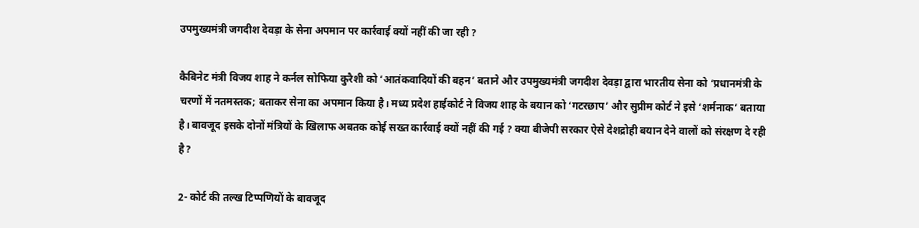उपमुख्यमंत्री जगदीश देवड़ा के सेना अपमान पर कार्रवाई क्यों नहीं की जा रही ?

कैबिनेट मंत्री विजय शाह ने कर्नल सोफिया कुरैशी को ‘आतंकवादियों की बहन’ बताने और उपमुख्यमंत्री जगदीश देवड़ा द्वारा भारतीय सेना को ‘प्रधानमंत्री के चरणों में नतमस्तक; बताकर सेना का अपमान किया है। मध्य प्रदेश हाईकोर्ट ने विजय शाह के बयान को ‘गटरछाप’ और सुप्रीम कोर्ट ने इसे ‘शर्मनाक’ बताया है। बावजूद इसके दोनों मंत्रियों के खिलाफ अबतक कोई सख्त कार्रवाई क्यों नहीं की गई ? क्या बीजेपी सरकार ऐसे देशद्रोही बयान देने वालों को संरक्षण दे रही है?

2- कोर्ट की तल्ख टिप्पणियों के बावजूद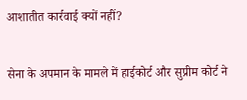आशातीत कार्रवाई क्यों नहीं?

सेना के अपमान के मामले में हाईकोर्ट और सुप्रीम कोर्ट ने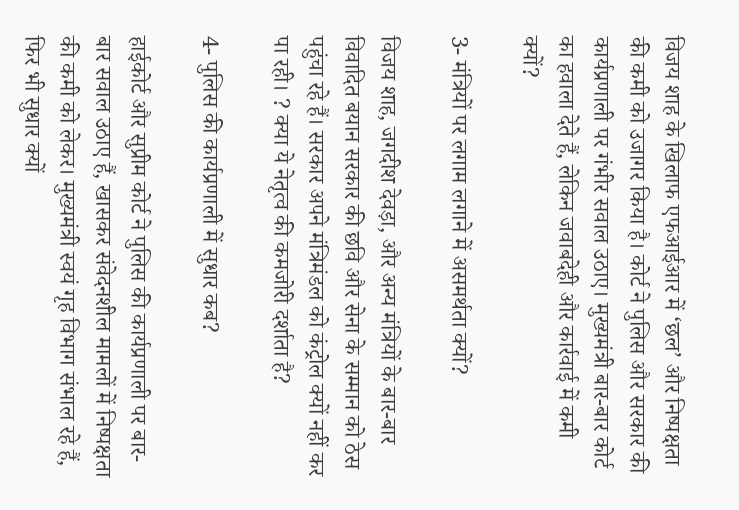विजय शाह के खिलाफ एफआईआर में ‘छल’ और निष्पक्षता की कमी को उजागर किया है। कोर्ट ने पुलिस और सरकार की कार्यप्रणाली पर गंभीर सवाल उठाए। मुख्यमंत्री बार-बार कोर्ट का हवाला देते हैं, लेकिन जवाबदेही और कार्रवाई में कमी क्यों?

3- मंत्रियों पर लगाम लगाने में असमर्थता क्यों?

विजय शाह, जगदीश देवड़ा, और अन्य मंत्रियों के बार-बार विवादित बयान सरकार की छवि और सेना के सम्मान को ठेस पहुंचा रहे हैं। सरकार अपने मंत्रिमंडल को कंट्रोल क्यों नहीं कर पा रही। ? क्या ये नेतृत्व की कमजोरी दर्शाता है?

4- पुलिस की कार्यप्रणाली में सुधार कब?

हाईकोर्ट और सुप्रीम कोर्ट ने पुलिस की कार्यप्रणाली पर बार-बार सवाल उठाए हैं, खासकर संवेदनशील मामलों में निष्पक्षता की कमी को लेकर। मुख्यमंत्री स्वयं गृह विभाग संभाल रहे हैं, फिर भी सुधार क्यों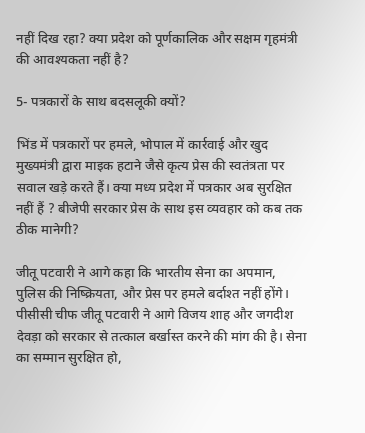नहीं दिख रहा? क्या प्रदेश को पूर्णकालिक और सक्षम गृहमंत्री की आवश्यकता नहीं है?

5- पत्रकारों के साथ बदसलूकी क्यों?

भिंड में पत्रकारों पर हमले, भोपाल में कार्रवाई और खुद मुख्यमंत्री द्वारा माइक हटाने जैसे कृत्य प्रेस की स्वतंत्रता पर सवाल खड़े करते हैं। क्या मध्य प्रदेश में पत्रकार अब सुरक्षित नहीं हैं ? बीजेपी सरकार प्रेस के साथ इस व्यवहार को कब तक ठीक मानेगी?

जीतू पटवारी ने आगे कहा कि भारतीय सेना का अपमान, पुलिस की निष्क्रियता, और प्रेस पर हमले बर्दाश्त नहीं होंगे। पीसीसी चीफ जीतू पटवारी ने आगे विजय शाह और जगदीश देवड़ा को सरकार से तत्काल बर्खास्त करने की मांग की है। सेना का सम्मान सुरक्षित हो,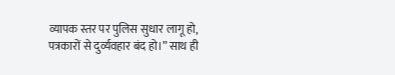व्यापक स्तर पर पुलिस सुधार लागू हो, पत्रकारों से दुर्व्यवहार बंद हो।” साथ ही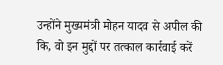उन्होंने मुख्यमंत्री मोहन यादव से अपील की कि, वो इन मुद्दों पर तत्काल कार्रवाई करें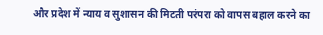और प्रदेश में न्याय व सुशासन की मिटती परंपरा को वापस बहाल करने का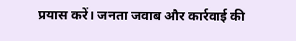प्रयास करें। जनता जवाब और कार्रवाई की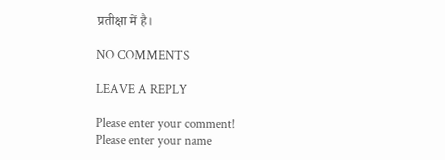प्रतीक्षा में है।

NO COMMENTS

LEAVE A REPLY

Please enter your comment!
Please enter your name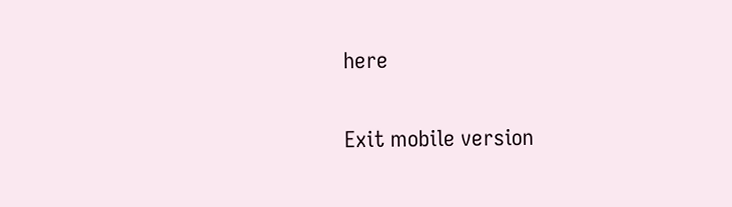here

Exit mobile version